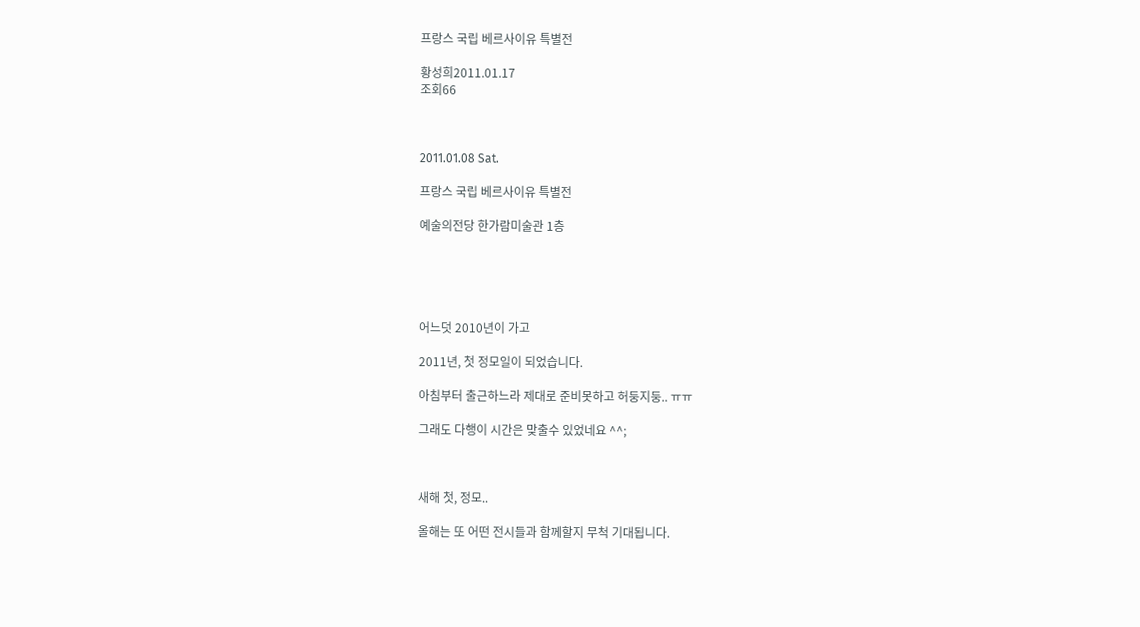프랑스 국립 베르사이유 특별전

황성희2011.01.17
조회66



2011.01.08 Sat.

프랑스 국립 베르사이유 특별전

예술의전당 한가람미술관 1층





어느덧 2010년이 가고

2011년, 첫 정모일이 되었습니다.

아침부터 출근하느라 제대로 준비못하고 허둥지둥.. ㅠㅠ

그래도 다행이 시간은 맞출수 있었네요 ^^;



새해 첫, 정모..

올해는 또 어떤 전시들과 함께할지 무척 기대됩니다.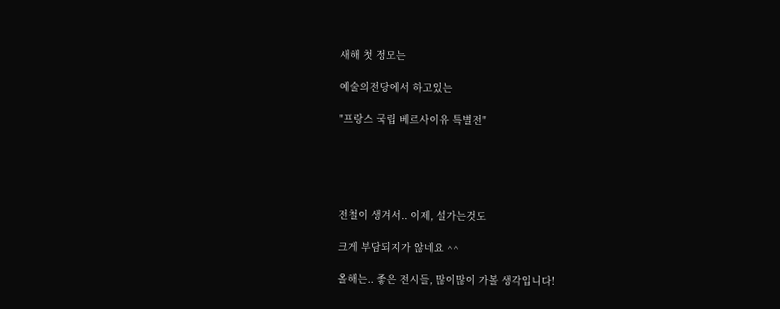새해 첫 정모는

예술의전당에서 하고있는

"프랑스 국립 베르사이유 특별전"





전철이 생겨서.. 이제, 설가는것도

크게 부담되지가 않네요 ^^

올해는.. 좋은 전시들, 많이많이 가볼 생각입니다!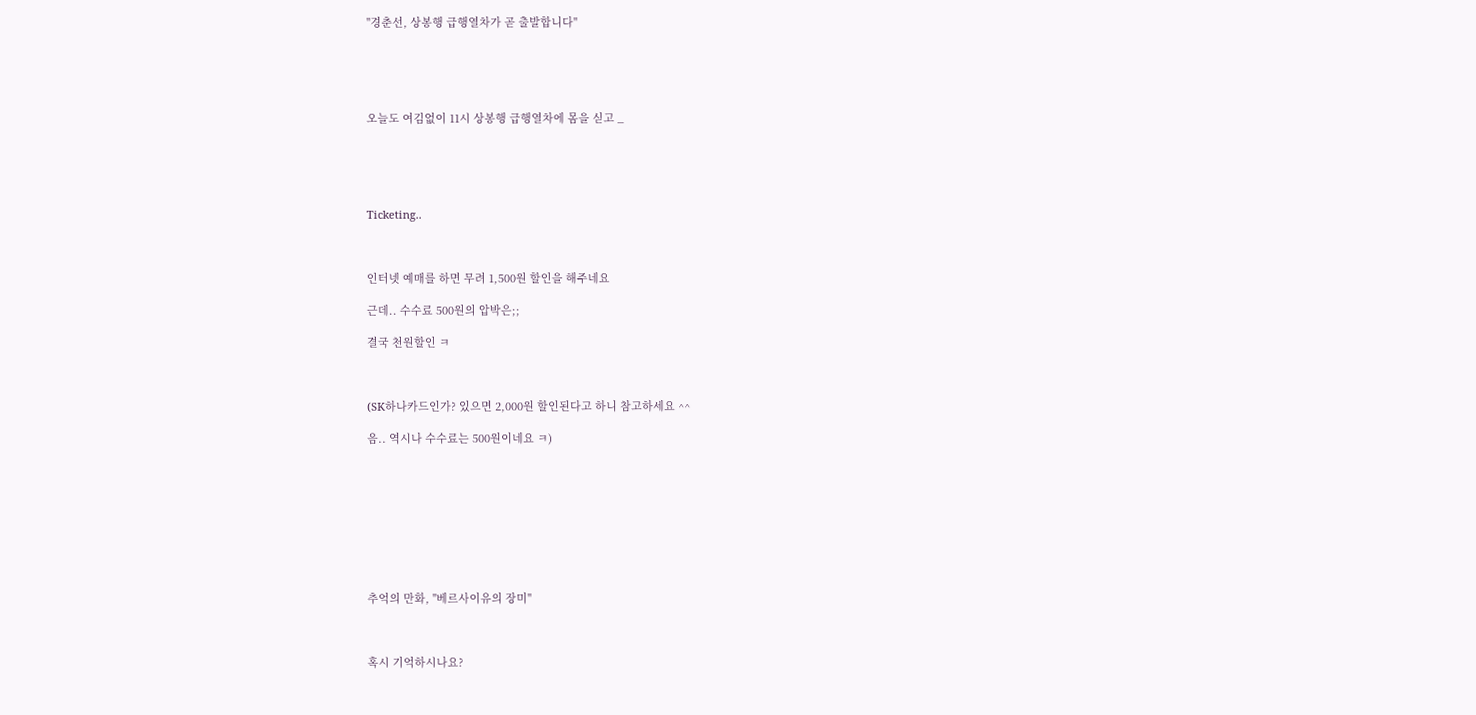"경춘선, 상봉행 급행열차가 곧 출발합니다"





오늘도 여김없이 11시 상봉행 급행열차에 몸을 싣고 _





Ticketing..



인터넷 예매를 하면 무려 1,500원 할인을 해주네요

근데.. 수수료 500원의 압박은;;

결국 천원할인 ㅋ



(SK하나카드인가? 있으면 2,000원 할인된다고 하니 참고하세요 ^^

음.. 역시나 수수료는 500원이네요 ㅋ)









추억의 만화, "베르사이유의 장미"



혹시 기억하시나요?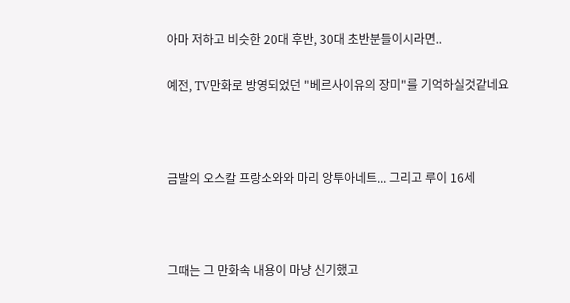아마 저하고 비슷한 20대 후반, 30대 초반분들이시라면..

예전, TV만화로 방영되었던 "베르사이유의 장미"를 기억하실것같네요



금발의 오스칼 프랑소와와 마리 앙투아네트... 그리고 루이 16세



그때는 그 만화속 내용이 마냥 신기했고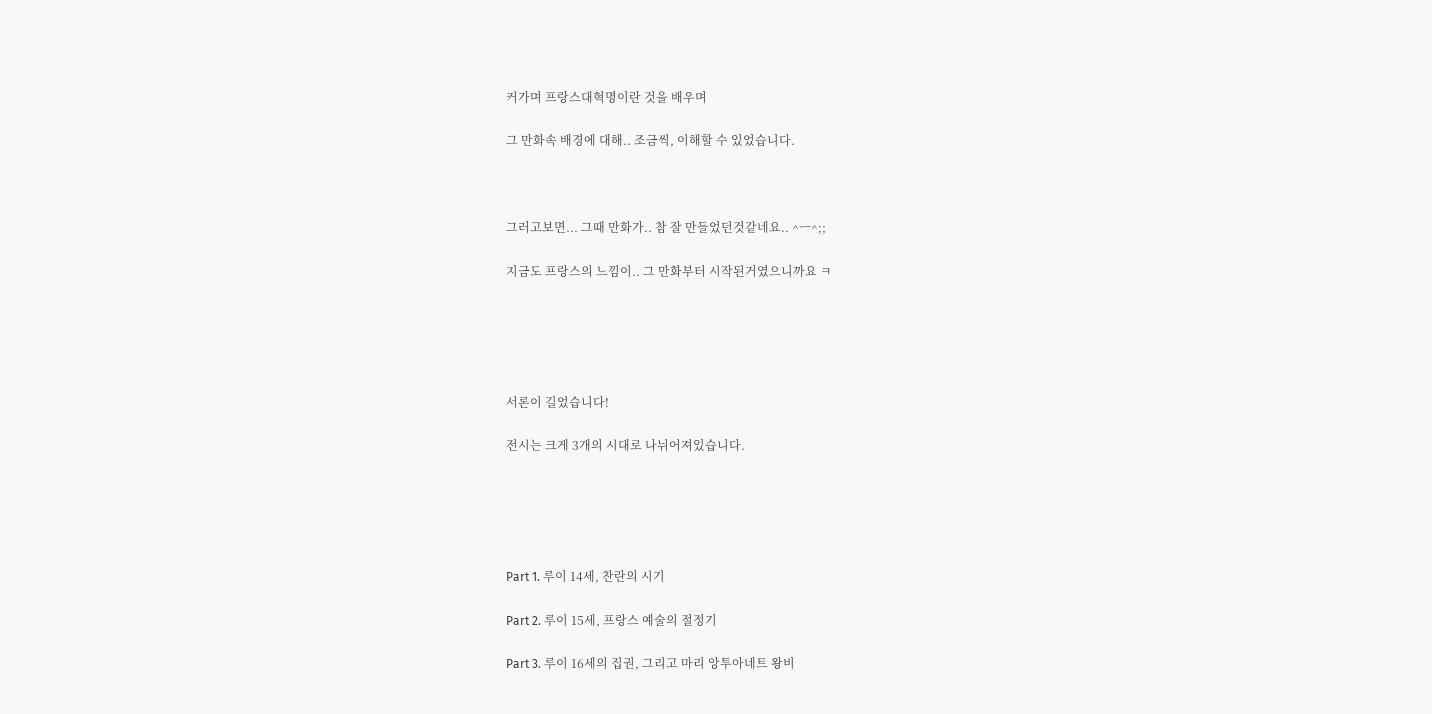커가며 프랑스대혁명이란 것을 배우며

그 만화속 배경에 대해.. 조금씩, 이해할 수 있었습니다.



그러고보면... 그때 만화가.. 참 잘 만들었던것같네요.. ^ㅡ^;;

지금도 프랑스의 느낌이.. 그 만화부터 시작된거였으니까요 ㅋ





서론이 길었습니다!

전시는 크게 3개의 시대로 나뉘어져있습니다.





Part 1. 루이 14세, 찬란의 시기

Part 2. 루이 15세, 프랑스 예술의 절정기

Part 3. 루이 16세의 집권, 그리고 마리 앙투아네트 왕비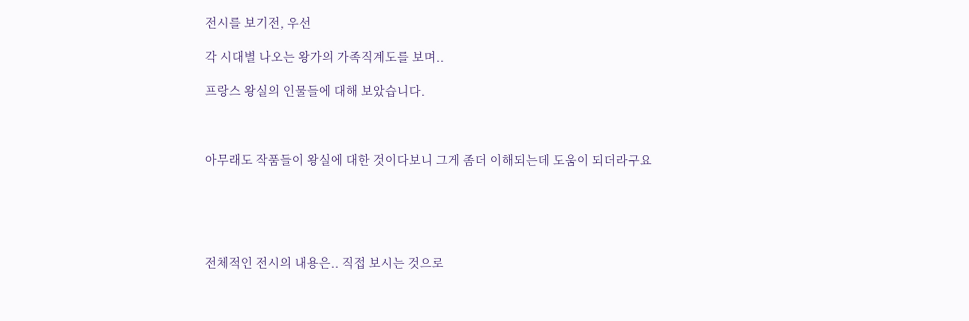전시를 보기전, 우선

각 시대별 나오는 왕가의 가족직계도를 보며..

프랑스 왕실의 인물들에 대해 보았습니다.



아무래도 작품들이 왕실에 대한 것이다보니 그게 좀더 이해되는데 도움이 되더라구요





전체적인 전시의 내용은.. 직접 보시는 것으로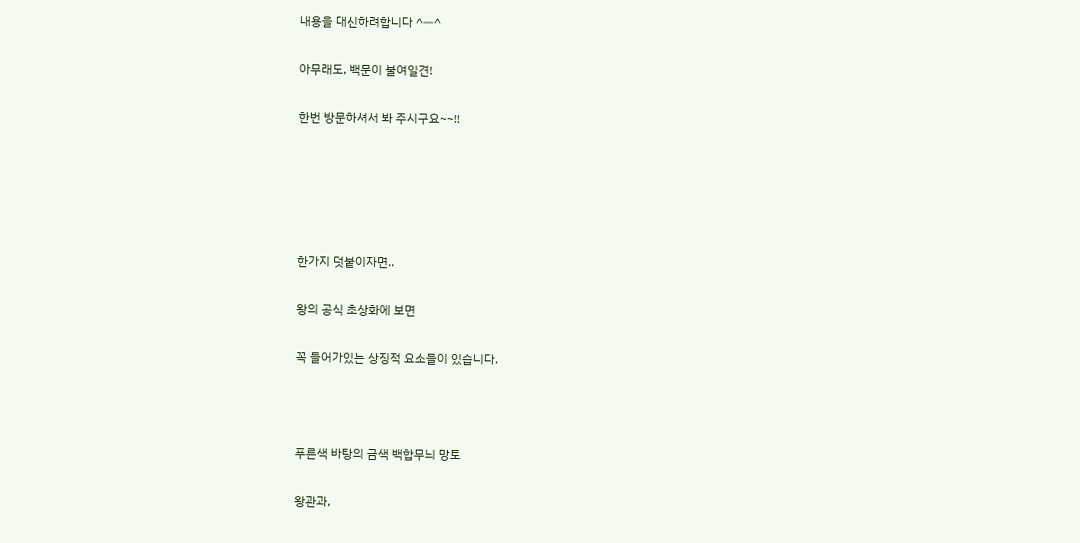내용을 대신하려합니다 ^ㅡ^

아무래도, 백문이 불여일견!

한번 방문하셔서 봐 주시구요~~!!





한가지 덧붙이자면..

왕의 공식 초상화에 보면

꼭 들어가있는 상징적 요소들이 있습니다.



푸른색 바탕의 금색 백합무늬 망토

왕관과,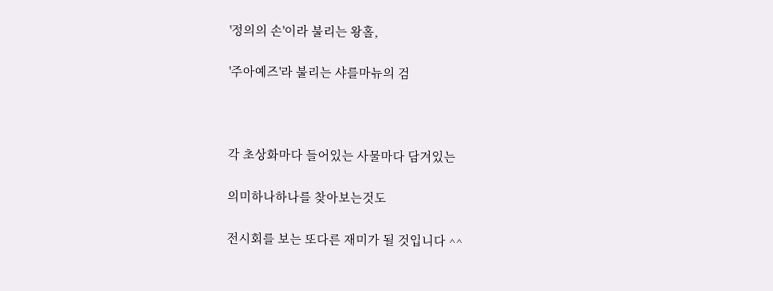'정의의 손'이라 불리는 왕홀,

'주아예즈'라 불리는 샤를마뉴의 검



각 초상화마다 들어있는 사물마다 담겨있는

의미하나하나를 찾아보는것도

전시회를 보는 또다른 재미가 될 것입니다 ^^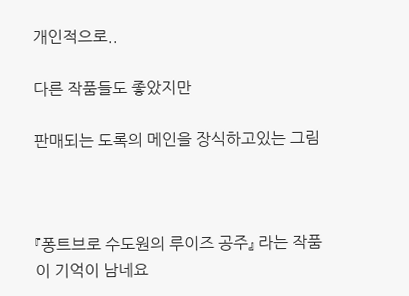개인적으로..

다른 작품들도 좋았지만

판매되는 도록의 메인을 장식하고있는 그림



『퐁트브로 수도원의 루이즈 공주』 라는 작품이 기억이 남네요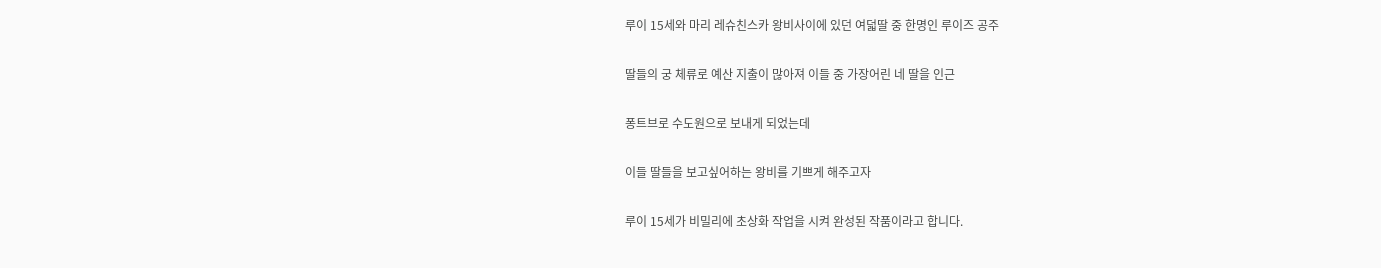루이 15세와 마리 레슈친스카 왕비사이에 있던 여덟딸 중 한명인 루이즈 공주

딸들의 궁 체류로 예산 지출이 많아져 이들 중 가장어린 네 딸을 인근

퐁트브로 수도원으로 보내게 되었는데

이들 딸들을 보고싶어하는 왕비를 기쁘게 해주고자

루이 15세가 비밀리에 초상화 작업을 시켜 완성된 작품이라고 합니다.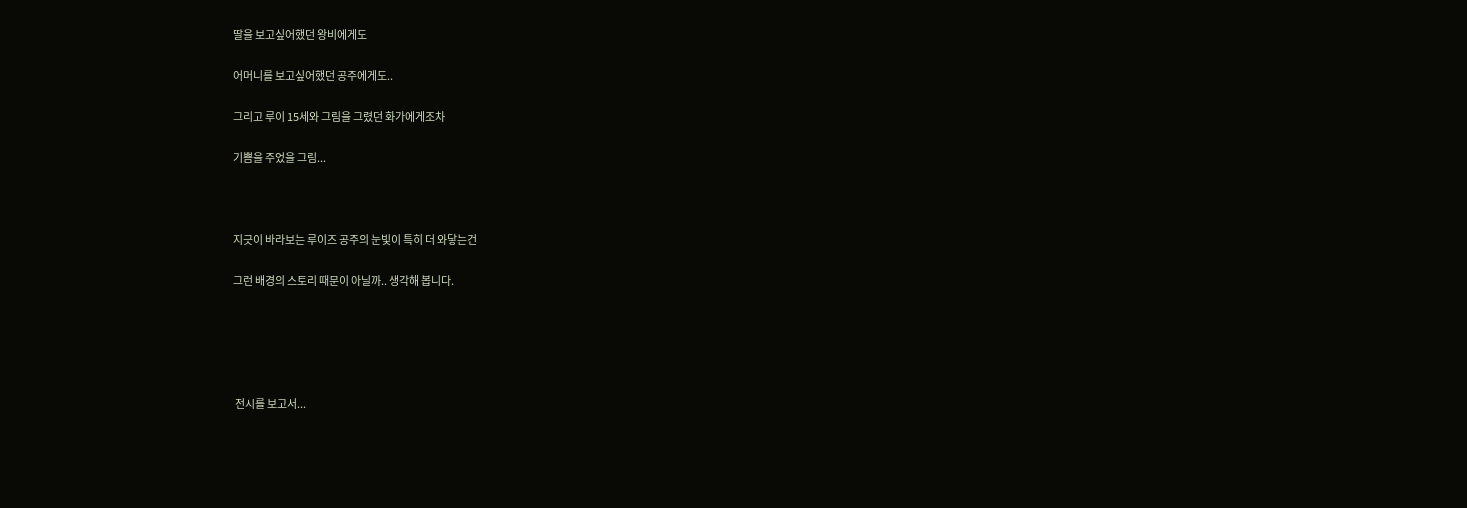딸을 보고싶어했던 왕비에게도

어머니를 보고싶어했던 공주에게도..

그리고 루이 15세와 그림을 그렸던 화가에게조차

기쁨을 주었을 그림...



지긋이 바라보는 루이즈 공주의 눈빛이 특히 더 와닿는건

그런 배경의 스토리 때문이 아닐까.. 생각해 봅니다.





 전시를 보고서...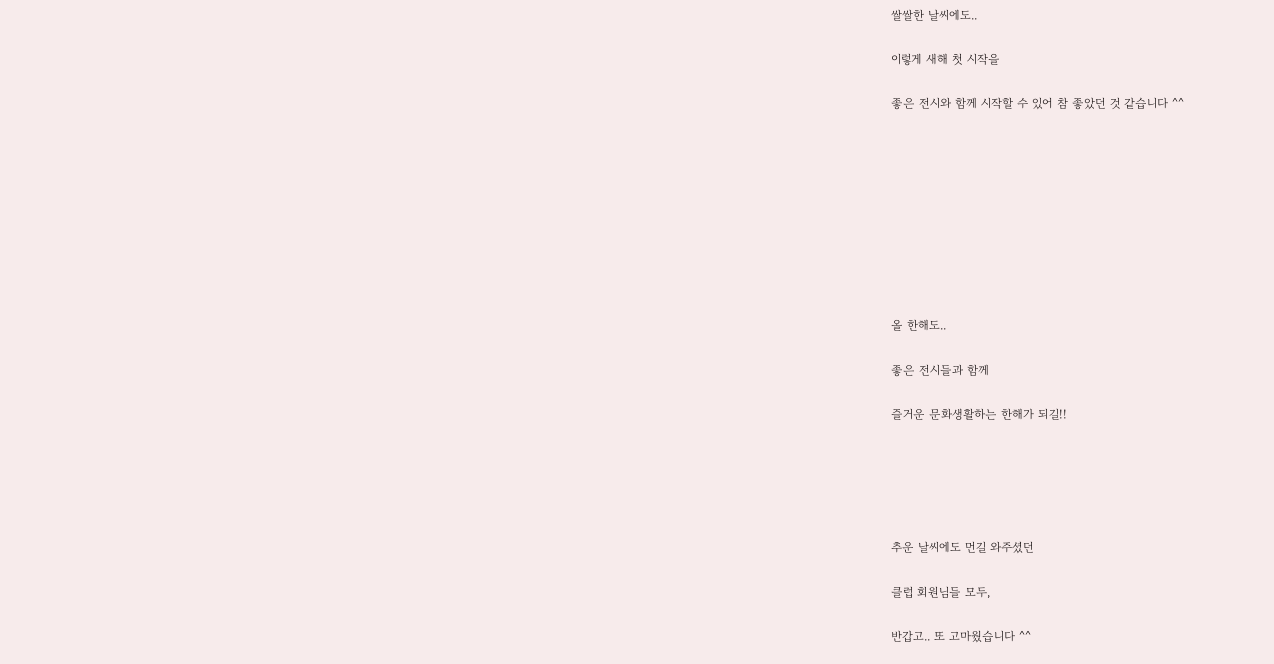쌀쌀한 날씨에도..

이렇게 새해 첫 시작을

좋은 전시와 함께 시작할 수 있어 참 좋았던 것 같습니다 ^^









올 한해도..

좋은 전시들과 함께

즐거운 문화생활하는 한해가 되길!!





추운 날씨에도 먼길 와주셨던

클럽 회원님들 모두,

반갑고.. 또 고마웠습니다 ^^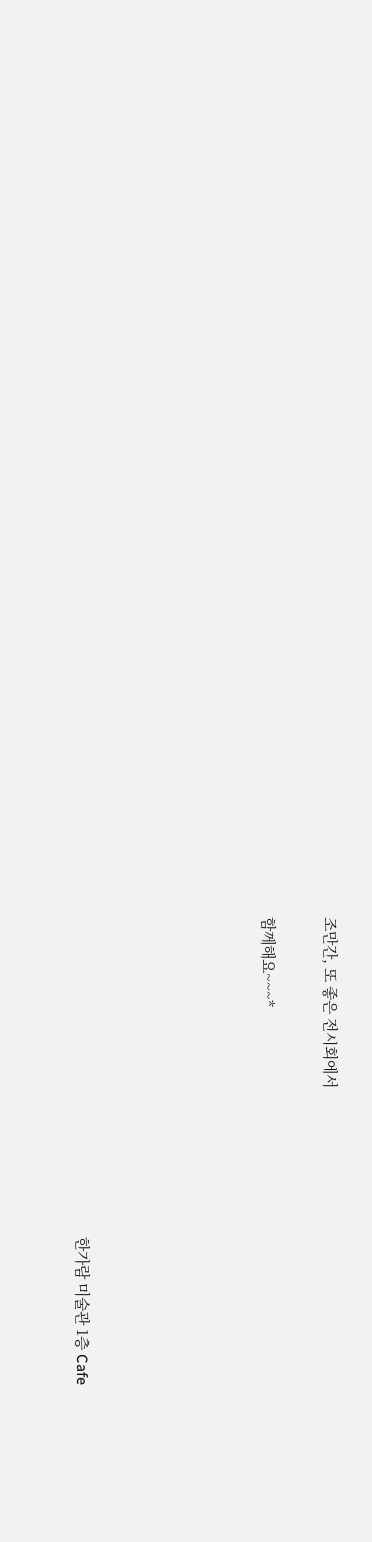조만간, 또 좋은 전시회에서

함께해요~~~*





                                                                                한가람 미술관 1층 Cafe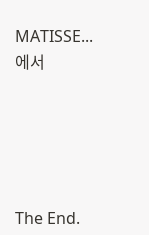MATISSE... 에서





The End.